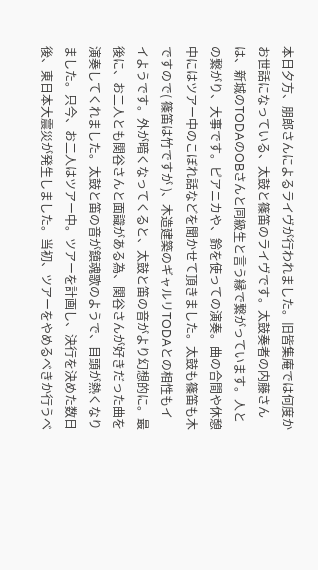本日夕方、朋郎さんによるライヴが行われました。旧皆集庵では何度かお世話になっている、太鼓と篠笛のライヴです。太鼓奏者の内藤さんは、新城のTODAのOBさんと同級生と言う縁で繋がっています。人との繋がり、大事です。ピアニカや、鈴を使っての演奏。曲の合間や休憩中にはツアー中のこぼれ話などを聞かせて頂きました。太鼓も篠笛も木ですので( 篠笛は竹ですが )、木造建築のギャルリTODAとの相性もイイようです。外が暗くなってくると、太鼓と笛の音がより幻想的に。最後に、お二人とも関谷さんと面識がある為、関谷さんが好きだった曲を演奏してくれました。太鼓と笛の音が鎮魂歌のようで、目頭が熱くなりました。只今、お二人はツアー中。ツアーを計画し、決行を決めた数日後、東日本大震災が発生しました。当初、ツアーをやめるべきか行うべ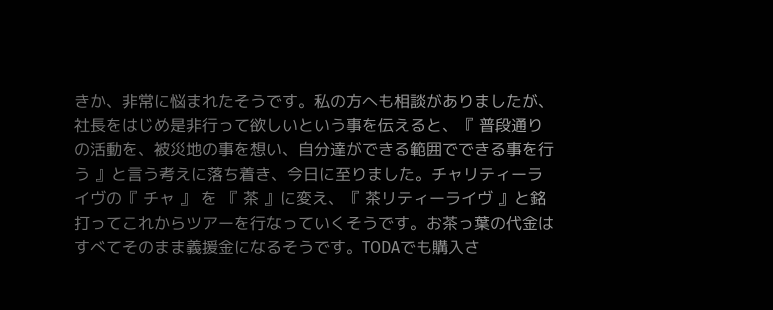きか、非常に悩まれたそうです。私の方へも相談がありましたが、社長をはじめ是非行って欲しいという事を伝えると、『 普段通りの活動を、被災地の事を想い、自分達ができる範囲でできる事を行う 』と言う考えに落ち着き、今日に至りました。チャリティーライヴの『 チャ 』 を 『 茶 』に変え、『 茶リティーライヴ 』と銘打ってこれからツアーを行なっていくそうです。お茶っ葉の代金はすべてそのまま義援金になるそうです。TODAでも購入さ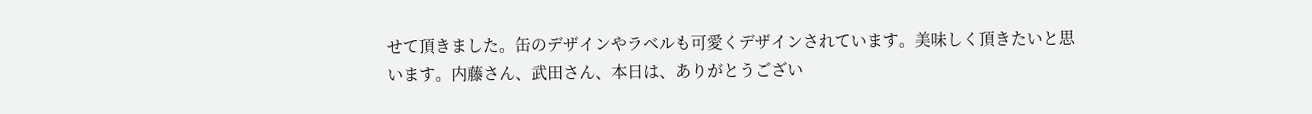せて頂きました。缶のデザインやラベルも可愛くデザインされています。美味しく頂きたいと思います。内藤さん、武田さん、本日は、ありがとうござい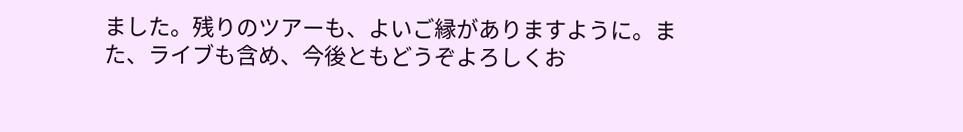ました。残りのツアーも、よいご縁がありますように。また、ライブも含め、今後ともどうぞよろしくお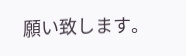願い致します。